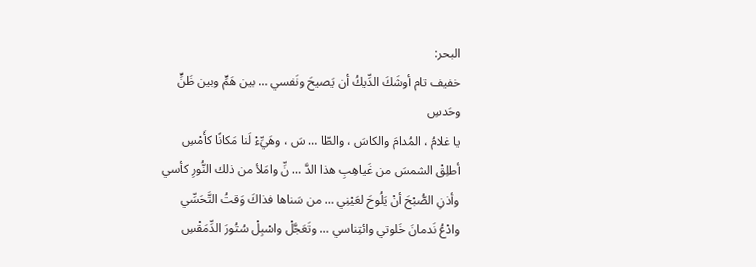البحر:
خفيف تام أوشَكَ الدِّيكُ أن يَصيحَ ونَفسي … بين هَمٍّ وبين ظَنٍّ وحَدسِ
يا غلامُ ، المُدامَ والكاسَ ، والطّا … سَ ، وهَيِّءْ لَنا مَكانًا كأَمْسِ
أطلِقْ الشمسَ من غَياهِبِ هذا الدَّ … نِّ وامَلأ من ذلك النُّورِ كأسي
وأذنِ الصُّبْحَ أنْ يَلُوحَ لعَيْنِي … من سَناها فذاكَ وَقتُ التَّحَسِّي
وادْعُ نَدمانَ خَلوتي وائتِناسي … وتَعَجَّلْ واسْبِلْ سُتُورَ الدِّمَقْسِ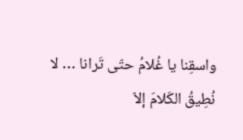واسقِنا يا غُلامُ حتّى تَرانا … لا نُطِيقُ الكَلامَ إلاّ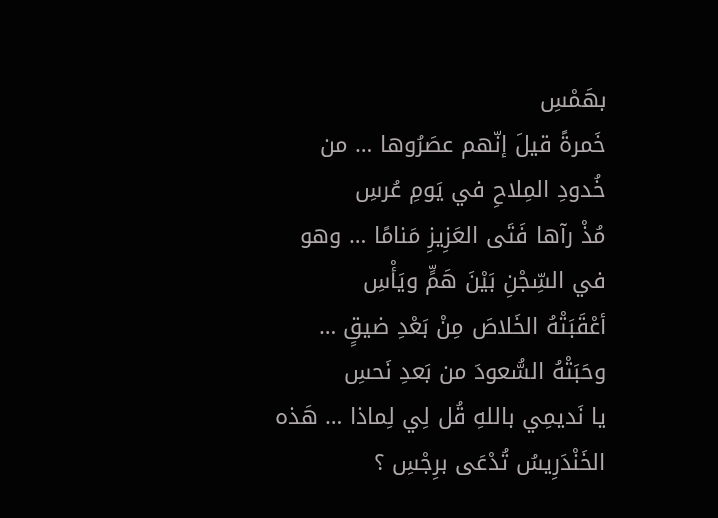بهَمْسِ
خَمرةً قيلَ إنّهم عصَرُوها … من خُدودِ المِلاحِ في يَومِ عُرسِ
مُذْ رآها فَتَى العَزِيزِ مَنامًا … وهو في السِّجْنِ بَيْنَ هَمٍّ ويَأْسِ
أعْقَبَتْهُ الخَلاصَ مِنْ بَعْدِ ضيقٍ … وحَبَتْهُ السُّعودَ من بَعدِ نَحسِ
يا نَديمِي باللهِ قُل لِي لِماذا … هَذه الخَنْدَرِيسُ تُدْعَى برِجْسِ ؟